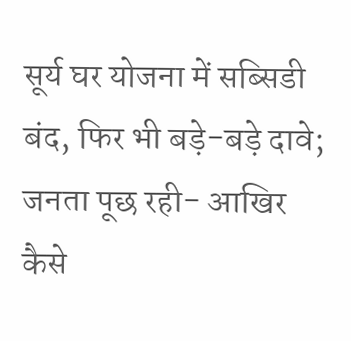सूर्य घर योजना में सब्सिडी बंद, फिर भी बड़े-बड़े दावे; जनता पूछ रही- आखिर कैसे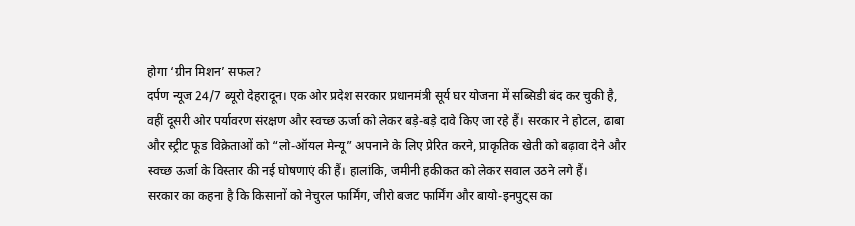होगा ‘ग्रीन मिशन’ सफल?
दर्पण न्यूज 24/7 ब्यूरो देहरादून। एक ओर प्रदेश सरकार प्रधानमंत्री सूर्य घर योजना में सब्सिडी बंद कर चुकी है, वहीं दूसरी ओर पर्यावरण संरक्षण और स्वच्छ ऊर्जा को लेकर बड़े-बड़े दावे किए जा रहे हैं। सरकार ने होटल, ढाबा और स्ट्रीट फूड विक्रेताओं को “लो-ऑयल मेन्यू” अपनाने के लिए प्रेरित करने, प्राकृतिक खेती को बढ़ावा देने और स्वच्छ ऊर्जा के विस्तार की नई घोषणाएं की हैं। हालांकि, जमीनी हकीकत को लेकर सवाल उठने लगे हैं।
सरकार का कहना है कि किसानों को नेचुरल फार्मिंग, जीरो बजट फार्मिंग और बायो-इनपुट्स का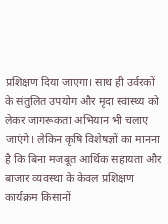प्रशिक्षण दिया जाएगा। साथ ही उर्वरकों के संतुलित उपयोग और मृदा स्वास्थ्य को लेकर जागरूकता अभियान भी चलाए जाएंगे। लेकिन कृषि विशेषज्ञों का मानना है कि बिना मजबूत आर्थिक सहायता और बाजार व्यवस्था के केवल प्रशिक्षण कार्यक्रम किसानों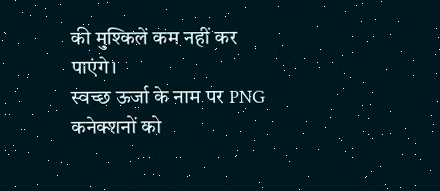की मुश्किलें कम नहीं कर पाएंगे।
स्वच्छ ऊर्जा के नाम पर PNG कनेक्शनों को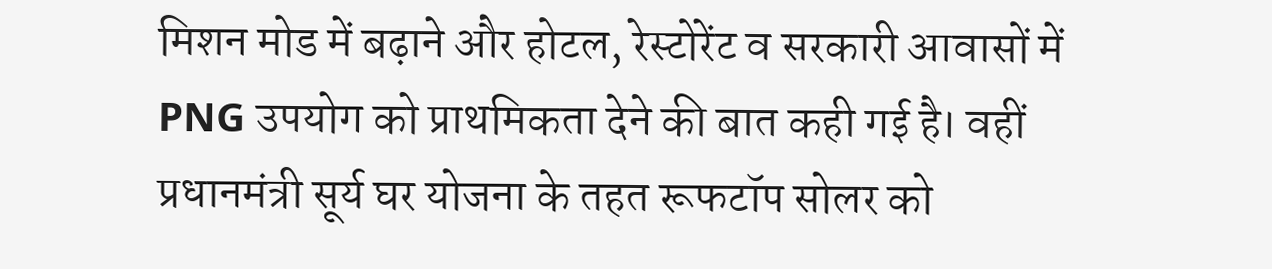मिशन मोड में बढ़ाने और होटल, रेस्टोरेंट व सरकारी आवासों में PNG उपयोग को प्राथमिकता देने की बात कही गई है। वहीं प्रधानमंत्री सूर्य घर योजना के तहत रूफटॉप सोलर को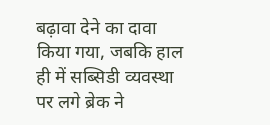बढ़ावा देने का दावा किया गया, जबकि हाल ही में सब्सिडी व्यवस्था पर लगे ब्रेक ने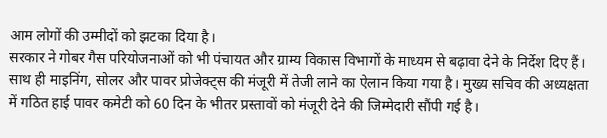आम लोगों की उम्मीदों को झटका दिया है।
सरकार ने गोबर गैस परियोजनाओं को भी पंचायत और ग्राम्य विकास विभागों के माध्यम से बढ़ावा देने के निर्देश दिए हैं। साथ ही माइनिंग, सोलर और पावर प्रोजेक्ट्स की मंजूरी में तेजी लाने का ऐलान किया गया है। मुख्य सचिव की अध्यक्षता में गठित हाई पावर कमेटी को 60 दिन के भीतर प्रस्तावों को मंजूरी देने की जिम्मेदारी सौंपी गई है।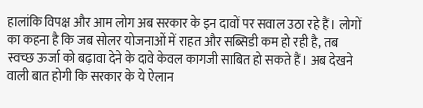हालांकि विपक्ष और आम लोग अब सरकार के इन दावों पर सवाल उठा रहे हैं। लोगों का कहना है कि जब सोलर योजनाओं में राहत और सब्सिडी कम हो रही है, तब स्वच्छ ऊर्जा को बढ़ावा देने के दावे केवल कागजी साबित हो सकते हैं। अब देखने वाली बात होगी कि सरकार के ये ऐलान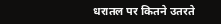धरातल पर कितने उतरते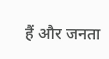हैं और जनता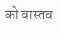को वास्तव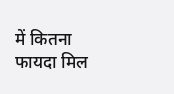में कितना फायदा मिल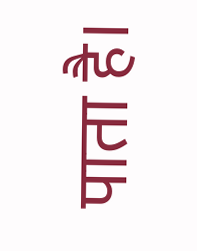पाता है।